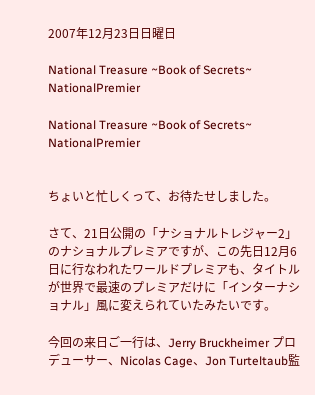2007年12月23日日曜日

National Treasure ~Book of Secrets~ NationalPremier

National Treasure ~Book of Secrets~ NationalPremier


ちょいと忙しくって、お待たせしました。

さて、21日公開の「ナショナルトレジャー2」のナショナルプレミアですが、この先日12月6日に行なわれたワールドプレミアも、タイトルが世界で最速のプレミアだけに「インターナショナル」風に変えられていたみたいです。

今回の来日ご一行は、Jerry Bruckheimer プロデューサー、Nicolas Cage、Jon Turteltaub監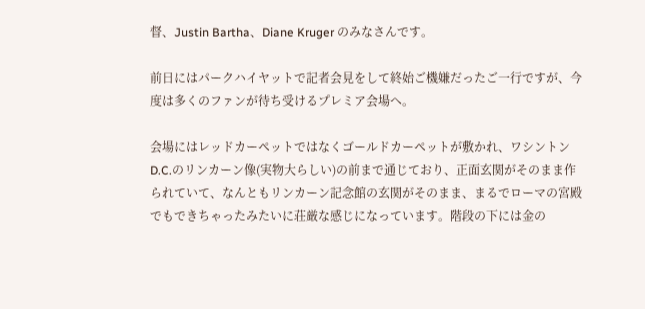督、Justin Bartha、Diane Kruger のみなさんです。

前日にはパークハイヤットで記者会見をして終始ご機嫌だったご一行ですが、今度は多くのファンが待ち受けるプレミア会場へ。

会場にはレッドカーペットではなくゴールドカーペットが敷かれ、ワシントンD.C.のリンカーン像(実物大らしい)の前まで通じており、正面玄関がそのまま作られていて、なんともリンカーン記念館の玄関がそのまま、まるでローマの宮殿でもできちゃったみたいに荘厳な感じになっています。階段の下には金の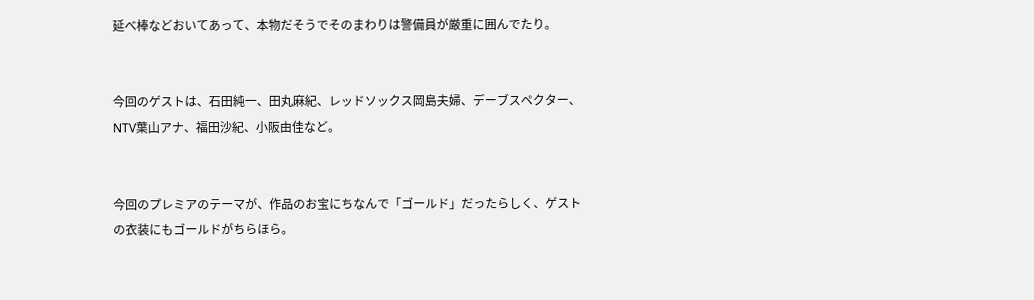延べ棒などおいてあって、本物だそうでそのまわりは警備員が厳重に囲んでたり。


今回のゲストは、石田純一、田丸麻紀、レッドソックス岡島夫婦、デーブスペクター、NTV葉山アナ、福田沙紀、小阪由佳など。


今回のプレミアのテーマが、作品のお宝にちなんで「ゴールド」だったらしく、ゲストの衣装にもゴールドがちらほら。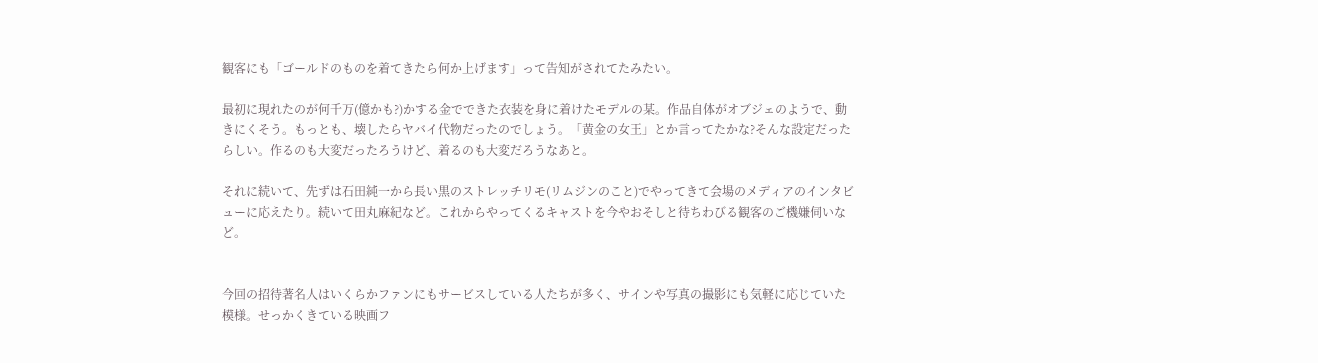観客にも「ゴールドのものを着てきたら何か上げます」って告知がされてたみたい。

最初に現れたのが何千万(億かも?)かする金でできた衣装を身に着けたモデルの某。作品自体がオブジェのようで、動きにくそう。もっとも、壊したらヤバイ代物だったのでしょう。「黄金の女王」とか言ってたかな?そんな設定だったらしい。作るのも大変だったろうけど、着るのも大変だろうなあと。

それに続いて、先ずは石田純一から長い黒のストレッチリモ(リムジンのこと)でやってきて会場のメディアのインタビューに応えたり。続いて田丸麻紀など。これからやってくるキャストを今やおそしと待ちわびる観客のご機嫌伺いなど。


今回の招待著名人はいくらかファンにもサービスしている人たちが多く、サインや写真の撮影にも気軽に応じていた模様。せっかくきている映画フ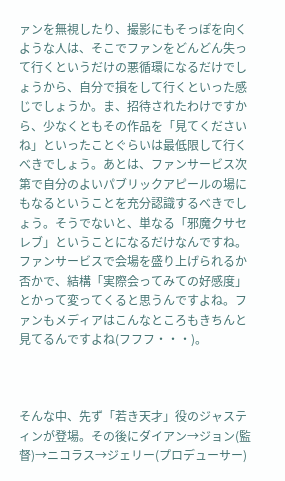ァンを無視したり、撮影にもそっぽを向くような人は、そこでファンをどんどん失って行くというだけの悪循環になるだけでしょうから、自分で損をして行くといった感じでしょうか。ま、招待されたわけですから、少なくともその作品を「見てくださいね」といったことぐらいは最低限して行くべきでしょう。あとは、ファンサービス次第で自分のよいパブリックアピールの場にもなるということを充分認識するべきでしょう。そうでないと、単なる「邪魔クサセレブ」ということになるだけなんですね。ファンサービスで会場を盛り上げられるか否かで、結構「実際会ってみての好感度」とかって変ってくると思うんですよね。ファンもメディアはこんなところもきちんと見てるんですよね(フフフ・・・)。



そんな中、先ず「若き天才」役のジャスティンが登場。その後にダイアン→ジョン(監督)→ニコラス→ジェリー(プロデューサー)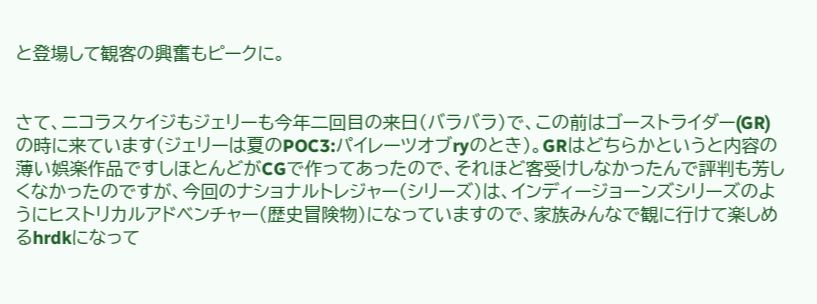と登場して観客の興奮もピークに。


さて、ニコラスケイジもジェリーも今年二回目の来日(バラバラ)で、この前はゴーストライダー(GR)の時に来ています(ジェリーは夏のPOC3:パイレーツオブryのとき)。GRはどちらかというと内容の薄い娯楽作品ですしほとんどがCGで作ってあったので、それほど客受けしなかったんで評判も芳しくなかったのですが、今回のナショナルトレジャー(シリーズ)は、インディージョーンズシリーズのようにヒストリカルアドベンチャー(歴史冒険物)になっていますので、家族みんなで観に行けて楽しめるhrdkになって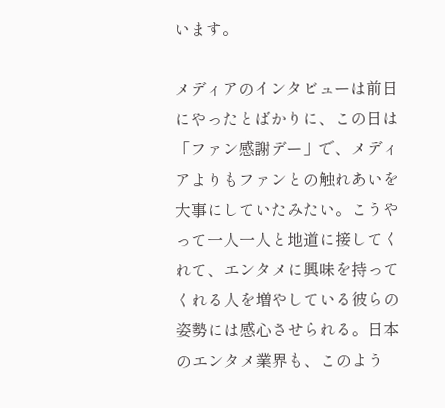います。

メディアのインタビューは前日にやったとばかりに、この日は「ファン感謝デー」で、メディアよりもファンとの触れあいを大事にしていたみたい。こうやって一人一人と地道に接してくれて、エンタメに興味を持ってくれる人を増やしている彼らの姿勢には感心させられる。日本のエンタメ業界も、このよう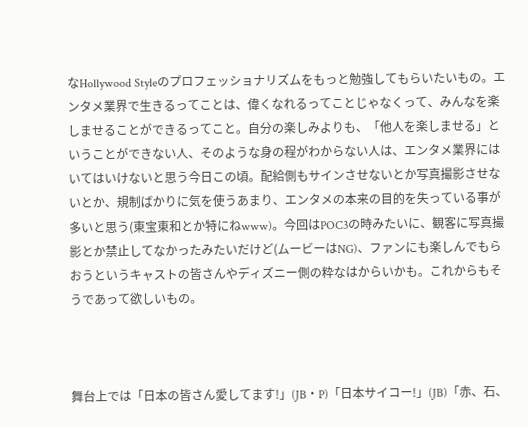なHollywood Styleのプロフェッショナリズムをもっと勉強してもらいたいもの。エンタメ業界で生きるってことは、偉くなれるってことじゃなくって、みんなを楽しませることができるってこと。自分の楽しみよりも、「他人を楽しませる」ということができない人、そのような身の程がわからない人は、エンタメ業界にはいてはいけないと思う今日この頃。配給側もサインさせないとか写真撮影させないとか、規制ばかりに気を使うあまり、エンタメの本来の目的を失っている事が多いと思う(東宝東和とか特にねwww)。今回はPOC3の時みたいに、観客に写真撮影とか禁止してなかったみたいだけど(ムービーはNG)、ファンにも楽しんでもらおうというキャストの皆さんやディズニー側の粋なはからいかも。これからもそうであって欲しいもの。



舞台上では「日本の皆さん愛してます!」(JB・P)「日本サイコー!」(JB)「赤、石、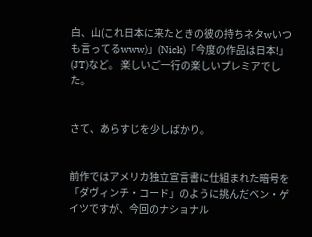白、山(これ日本に来たときの彼の持ちネタwいつも言ってるwww)」(Nick)「今度の作品は日本!」(JT)など。 楽しいご一行の楽しいプレミアでした。


さて、あらすじを少しばかり。


前作ではアメリカ独立宣言書に仕組まれた暗号を「ダヴィンチ・コード」のように挑んだベン・ゲイツですが、今回のナショナル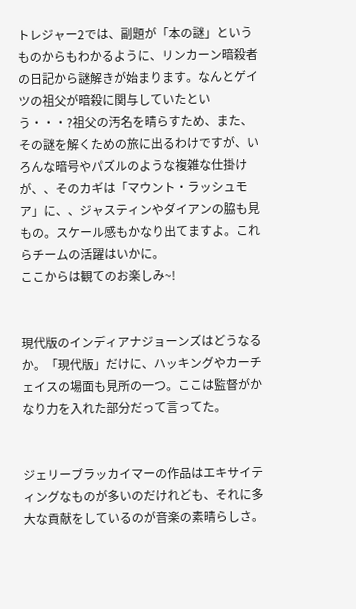トレジャー2では、副題が「本の謎」というものからもわかるように、リンカーン暗殺者の日記から謎解きが始まります。なんとゲイツの祖父が暗殺に関与していたという・・・?祖父の汚名を晴らすため、また、その謎を解くための旅に出るわけですが、いろんな暗号やパズルのような複雑な仕掛けが、、そのカギは「マウント・ラッシュモア」に、、ジャスティンやダイアンの脇も見もの。スケール感もかなり出てますよ。これらチームの活躍はいかに。
ここからは観てのお楽しみ~!


現代版のインディアナジョーンズはどうなるか。「現代版」だけに、ハッキングやカーチェイスの場面も見所の一つ。ここは監督がかなり力を入れた部分だって言ってた。


ジェリーブラッカイマーの作品はエキサイティングなものが多いのだけれども、それに多大な貢献をしているのが音楽の素晴らしさ。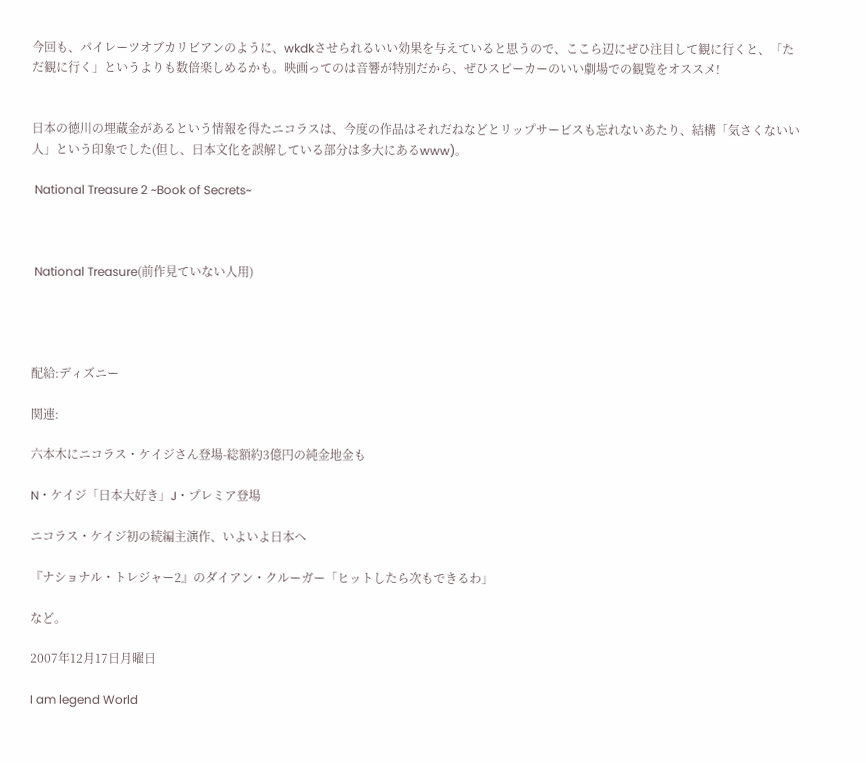今回も、パイレーツオブカリビアンのように、wkdkさせられるいい効果を与えていると思うので、ここら辺にぜひ注目して観に行くと、「ただ観に行く」というよりも数倍楽しめるかも。映画ってのは音響が特別だから、ぜひスピーカーのいい劇場での観覧をオススメ!


日本の徳川の埋蔵金があるという情報を得たニコラスは、今度の作品はそれだねなどとリップサービスも忘れないあたり、結構「気さくないい人」という印象でした(但し、日本文化を誤解している部分は多大にあるwww)。

 National Treasure 2 ~Book of Secrets~



 National Treasure(前作見ていない人用)




配給:ディズニー

関連:

六本木にニコラス・ケイジさん登場-総額約3億円の純金地金も

N・ケイジ「日本大好き」J・プレミア登場

ニコラス・ケイジ初の続編主演作、いよいよ日本へ

『ナショナル・トレジャー2』のダイアン・クルーガー「ヒットしたら次もできるわ」

など。

2007年12月17日月曜日

I am legend World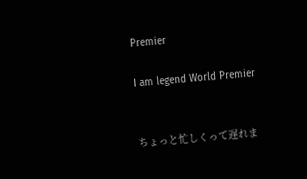Premier

I am legend World Premier


ちょっと忙しくって遅れま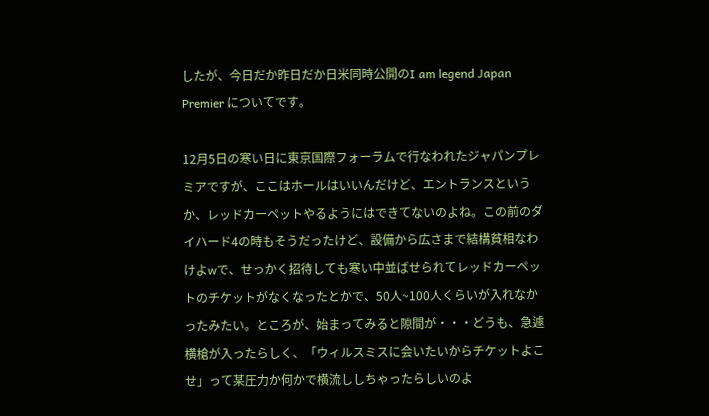したが、今日だか昨日だか日米同時公開のI am legend Japan Premier についてです。

12月5日の寒い日に東京国際フォーラムで行なわれたジャパンプレミアですが、ここはホールはいいんだけど、エントランスというか、レッドカーペットやるようにはできてないのよね。この前のダイハード4の時もそうだったけど、設備から広さまで結構貧相なわけよwで、せっかく招待しても寒い中並ばせられてレッドカーペットのチケットがなくなったとかで、50人~100人くらいが入れなかったみたい。ところが、始まってみると隙間が・・・どうも、急遽横槍が入ったらしく、「ウィルスミスに会いたいからチケットよこせ」って某圧力か何かで横流ししちゃったらしいのよ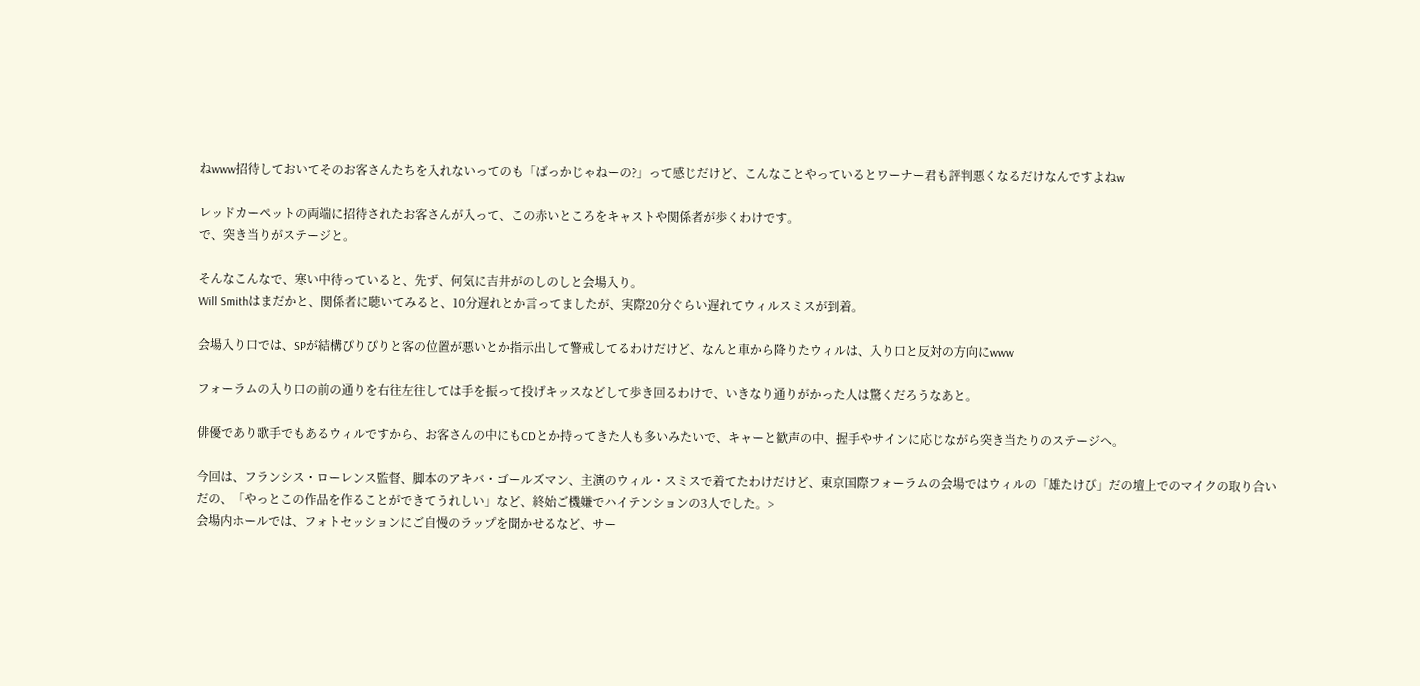ねwww招待しておいてそのお客さんたちを入れないってのも「ばっかじゃねーの?」って感じだけど、こんなことやっているとワーナー君も評判悪くなるだけなんですよねw

レッドカーペットの両端に招待されたお客さんが入って、この赤いところをキャストや関係者が歩くわけです。
で、突き当りがステージと。

そんなこんなで、寒い中待っていると、先ず、何気に吉井がのしのしと会場入り。
Will Smithはまだかと、関係者に聴いてみると、10分遅れとか言ってましたが、実際20分ぐらい遅れてウィルスミスが到着。

会場入り口では、SPが結構ぴりぴりと客の位置が悪いとか指示出して警戒してるわけだけど、なんと車から降りたウィルは、入り口と反対の方向にwww

フォーラムの入り口の前の通りを右往左往しては手を振って投げキッスなどして歩き回るわけで、いきなり通りがかった人は驚くだろうなあと。

俳優であり歌手でもあるウィルですから、お客さんの中にもCDとか持ってきた人も多いみたいで、キャーと歓声の中、握手やサインに応じながら突き当たりのステージへ。

今回は、フランシス・ローレンス監督、脚本のアキバ・ゴールズマン、主演のウィル・スミスで着てたわけだけど、東京国際フォーラムの会場ではウィルの「雄たけび」だの壇上でのマイクの取り合いだの、「やっとこの作品を作ることができてうれしい」など、終始ご機嫌でハイテンションの3人でした。>
会場内ホールでは、フォトセッションにご自慢のラップを聞かせるなど、サー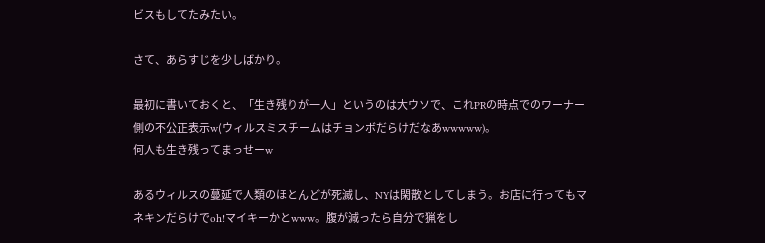ビスもしてたみたい。

さて、あらすじを少しばかり。

最初に書いておくと、「生き残りが一人」というのは大ウソで、これPRの時点でのワーナー側の不公正表示w(ウィルスミスチームはチョンボだらけだなあwwwww)。
何人も生き残ってまっせーw

あるウィルスの蔓延で人類のほとんどが死滅し、NYは閑散としてしまう。お店に行ってもマネキンだらけでoh!マイキーかとwww。腹が減ったら自分で猟をし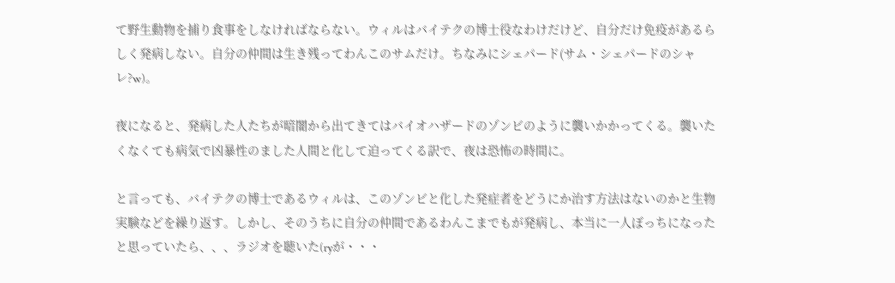て野生動物を捕り食事をしなければならない。ウィルはバイテクの博士役なわけだけど、自分だけ免疫があるらしく発病しない。自分の仲間は生き残ってわんこのサムだけ。ちなみにシェパード(サム・シェパードのシャレ?w)。

夜になると、発病した人たちが暗闇から出てきてはバイオハザードのゾンビのように襲いかかってくる。襲いたくなくても病気で凶暴性のました人間と化して迫ってくる訳で、夜は恐怖の時間に。

と言っても、バイテクの博士であるウィルは、このゾンビと化した発症者をどうにか治す方法はないのかと生物実験などを繰り返す。しかし、そのうちに自分の仲間であるわんこまでもが発病し、本当に一人ぼっちになったと思っていたら、、、ラジオを聴いた(ryが・・・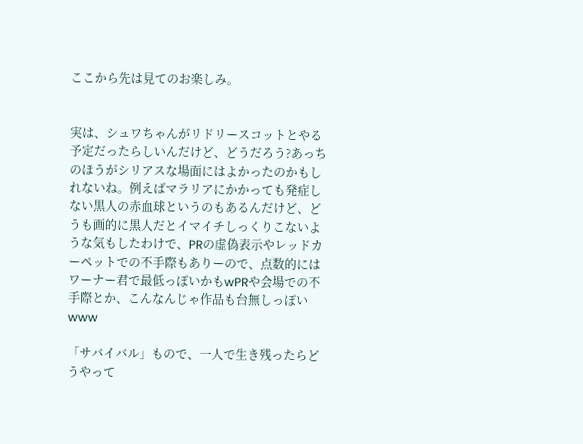ここから先は見てのお楽しみ。


実は、シュワちゃんがリドリースコットとやる予定だったらしいんだけど、どうだろう?あっちのほうがシリアスな場面にはよかったのかもしれないね。例えばマラリアにかかっても発症しない黒人の赤血球というのもあるんだけど、どうも画的に黒人だとイマイチしっくりこないような気もしたわけで、PRの虚偽表示やレッドカーペットでの不手際もありーので、点数的にはワーナー君で最低っぽいかもwPRや会場での不手際とか、こんなんじゃ作品も台無しっぽいwww

「サバイバル」もので、一人で生き残ったらどうやって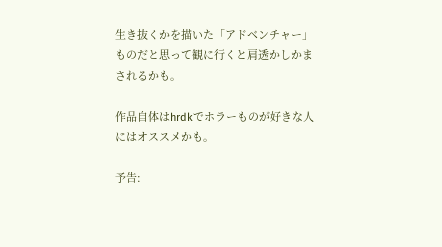生き抜くかを描いた「アドベンチャー」ものだと思って観に行くと肩透かしかまされるかも。

作品自体はhrdkでホラーものが好きな人にはオススメかも。

予告: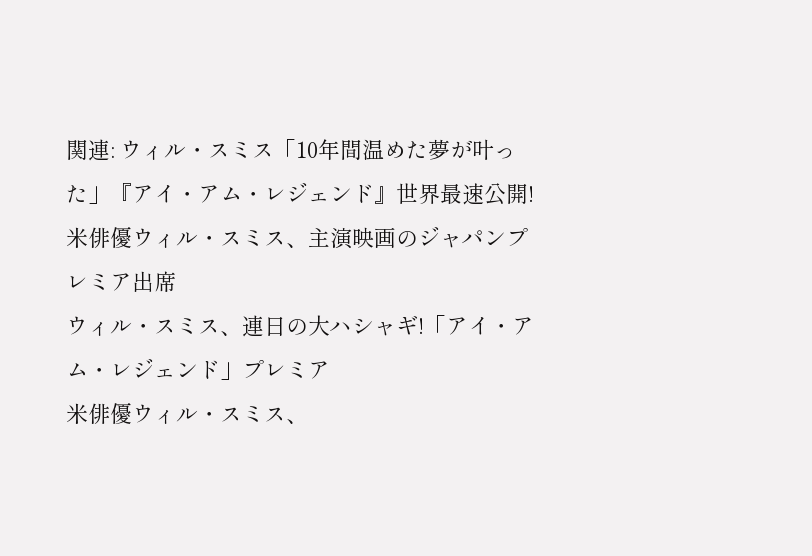関連: ウィル・スミス「10年間温めた夢が叶った」『アイ・アム・レジェンド』世界最速公開!
米俳優ウィル・スミス、主演映画のジャパンプレミア出席
ウィル・スミス、連日の大ハシャギ!「アイ・アム・レジェンド」プレミア
米俳優ウィル・スミス、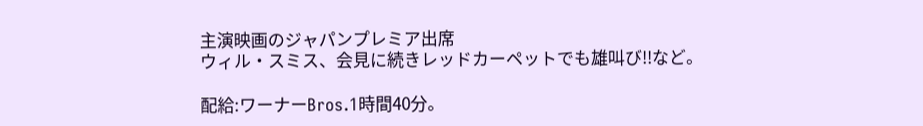主演映画のジャパンプレミア出席
ウィル・スミス、会見に続きレッドカーペットでも雄叫び!!など。

配給:ワーナーBros.1時間40分。